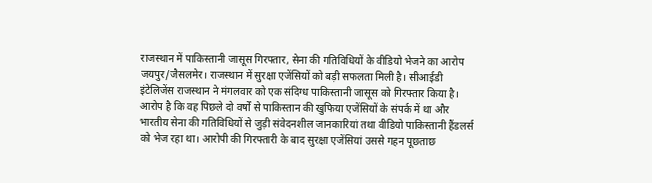राजस्थान में पाकिस्तानी जासूस गिरफ्तार, सेना की गतिविधियों के वीडियो भेजने का आरोप
जयपुर/जैसलमेर। राजस्थान में सुरक्षा एजेंसियों को बड़ी सफलता मिली है। सीआईडी इंटेलिजेंस राजस्थान ने मंगलवार को एक संदिग्ध पाकिस्तानी जासूस को गिरफ्तार किया है। आरोप है कि वह पिछले दो वर्षों से पाकिस्तान की खुफिया एजेंसियों के संपर्क में था और भारतीय सेना की गतिविधियों से जुड़ी संवेदनशील जानकारियां तथा वीडियो पाकिस्तानी हैंडलर्स को भेज रहा था। आरोपी की गिरफ्तारी के बाद सुरक्षा एजेंसियां उससे गहन पूछताछ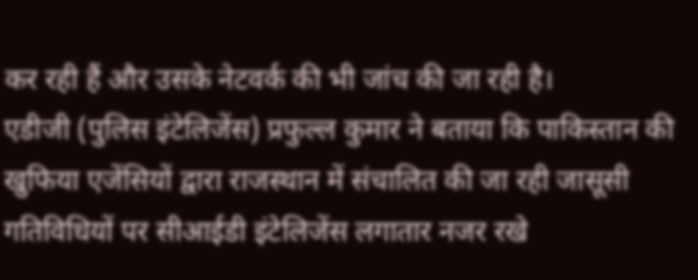कर रही हैं और उसके नेटवर्क की भी जांच की जा रही है।
एडीजी (पुलिस इंटेलिजेंस) प्रफुल्ल कुमार ने बताया कि पाकिस्तान की खुफिया एजेंसियों द्वारा राजस्थान में संचालित की जा रही जासूसी गतिविधियों पर सीआईडी इंटेलिजेंस लगातार नजर रखे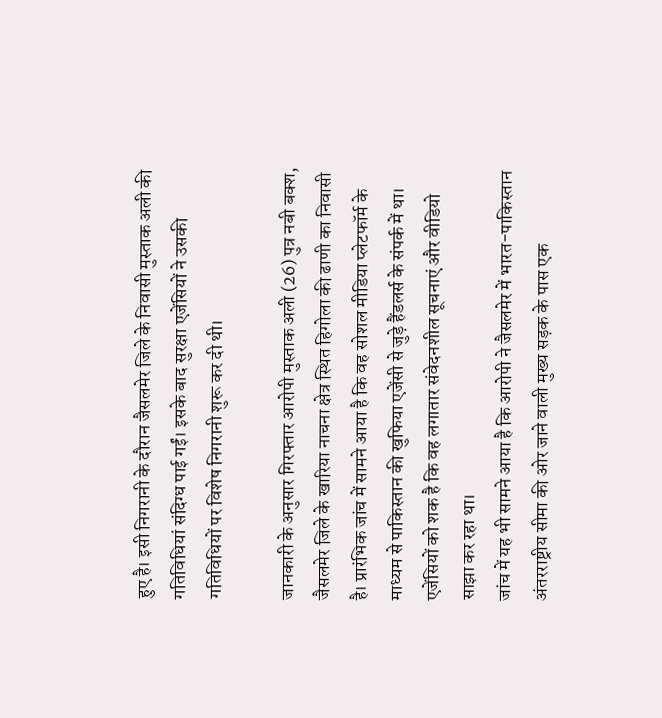हुए है। इसी निगरानी के दौरान जैसलमेर जिले के निवासी मुस्ताक अली की गतिविधियां संदिग्ध पाई गईं। इसके बाद सुरक्षा एजेंसियों ने उसकी गतिविधियों पर विशेष निगरानी शुरू कर दी थी।

जानकारी के अनुसार गिरफ्तार आरोपी मुस्ताक अली (26) पुत्र नबी बक्श, जैसलमेर जिले के खारिया नाचना क्षेत्र स्थित हिगोला की ढाणी का निवासी है। प्रारंभिक जांच में सामने आया है कि वह सोशल मीडिया प्लेटफॉर्म के माध्यम से पाकिस्तान की खुफिया एजेंसी से जुड़े हैंडलर्स के संपर्क में था। एजेंसियों को शक है कि वह लगातार संवेदनशील सूचनाएं और वीडियो साझा कर रहा था।
जांच में यह भी सामने आया है कि आरोपी ने जैसलमेर में भारत-पाकिस्तान अंतरराष्ट्रीय सीमा की ओर जाने वाली मुख्य सड़क के पास एक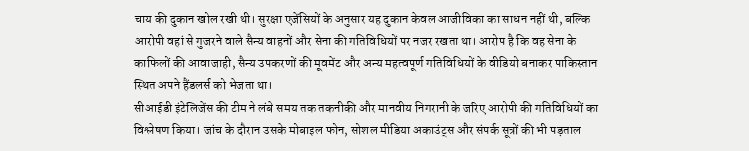चाय की दुकान खोल रखी थी। सुरक्षा एजेंसियों के अनुसार यह दुकान केवल आजीविका का साधन नहीं थी, बल्कि आरोपी वहां से गुजरने वाले सैन्य वाहनों और सेना की गतिविधियों पर नजर रखता था। आरोप है कि वह सेना के काफिलों की आवाजाही, सैन्य उपकरणों की मूवमेंट और अन्य महत्वपूर्ण गतिविधियों के वीडियो बनाकर पाकिस्तान स्थित अपने हैंडलर्स को भेजता था।
सीआईडी इंटेलिजेंस की टीम ने लंबे समय तक तकनीकी और मानवीय निगरानी के जरिए आरोपी की गतिविधियों का विश्लेषण किया। जांच के दौरान उसके मोबाइल फोन, सोशल मीडिया अकाउंट्स और संपर्क सूत्रों की भी पड़ताल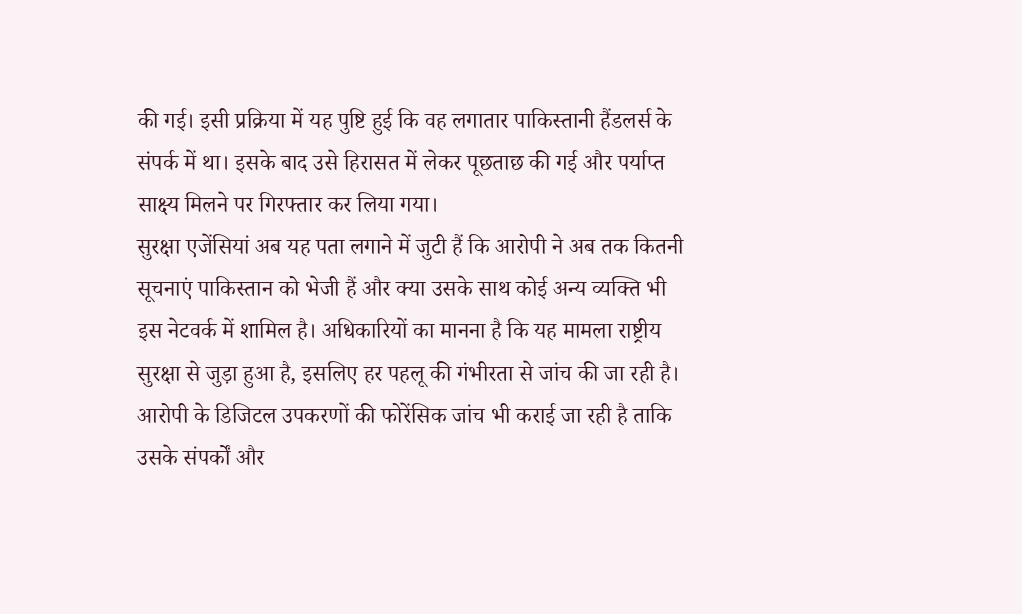की गई। इसी प्रक्रिया में यह पुष्टि हुई कि वह लगातार पाकिस्तानी हैंडलर्स के संपर्क में था। इसके बाद उसे हिरासत में लेकर पूछताछ की गई और पर्याप्त साक्ष्य मिलने पर गिरफ्तार कर लिया गया।
सुरक्षा एजेंसियां अब यह पता लगाने में जुटी हैं कि आरोपी ने अब तक कितनी सूचनाएं पाकिस्तान को भेजी हैं और क्या उसके साथ कोई अन्य व्यक्ति भी इस नेटवर्क में शामिल है। अधिकारियों का मानना है कि यह मामला राष्ट्रीय सुरक्षा से जुड़ा हुआ है, इसलिए हर पहलू की गंभीरता से जांच की जा रही है। आरोपी के डिजिटल उपकरणों की फोरेंसिक जांच भी कराई जा रही है ताकि उसके संपर्कों और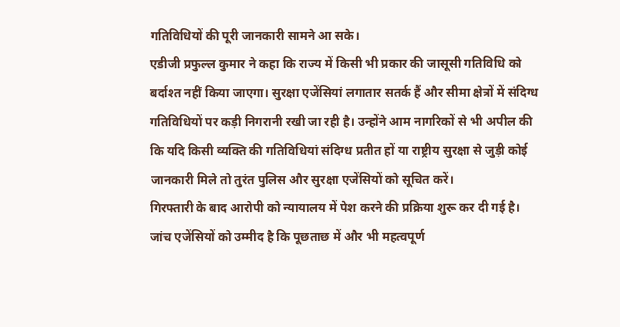गतिविधियों की पूरी जानकारी सामने आ सके।
एडीजी प्रफुल्ल कुमार ने कहा कि राज्य में किसी भी प्रकार की जासूसी गतिविधि को बर्दाश्त नहीं किया जाएगा। सुरक्षा एजेंसियां लगातार सतर्क हैं और सीमा क्षेत्रों में संदिग्ध गतिविधियों पर कड़ी निगरानी रखी जा रही है। उन्होंने आम नागरिकों से भी अपील की कि यदि किसी व्यक्ति की गतिविधियां संदिग्ध प्रतीत हों या राष्ट्रीय सुरक्षा से जुड़ी कोई जानकारी मिले तो तुरंत पुलिस और सुरक्षा एजेंसियों को सूचित करें।
गिरफ्तारी के बाद आरोपी को न्यायालय में पेश करने की प्रक्रिया शुरू कर दी गई है। जांच एजेंसियों को उम्मीद है कि पूछताछ में और भी महत्वपूर्ण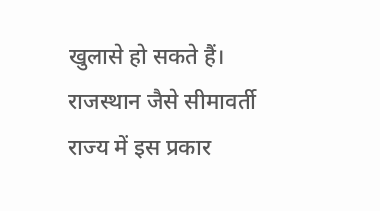खुलासे हो सकते हैं। राजस्थान जैसे सीमावर्ती राज्य में इस प्रकार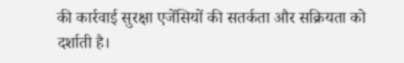की कार्रवाई सुरक्षा एजेंसियों की सतर्कता और सक्रियता को दर्शाती है।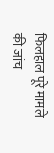फिलहाल पूरे मामले की जांच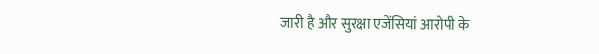जारी है और सुरक्षा एजेंसियां आरोपी के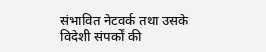संभावित नेटवर्क तथा उसके विदेशी संपर्कों की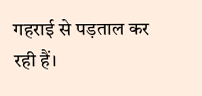गहराई से पड़ताल कर रही हैं।